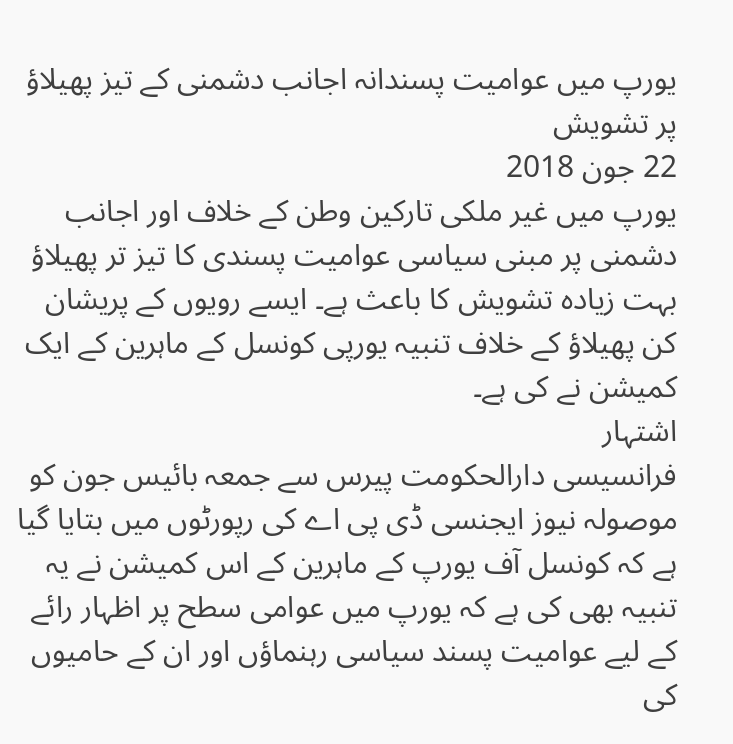یورپ میں عوامیت پسندانہ اجانب دشمنی کے تیز پھیلاؤ پر تشویش
22 جون 2018
یورپ میں غیر ملکی تارکین وطن کے خلاف اور اجانب دشمنی پر مبنی سیاسی عوامیت پسندی کا تیز تر پھیلاؤ بہت زیادہ تشویش کا باعث ہے۔ ایسے رویوں کے پریشان کن پھیلاؤ کے خلاف تنبیہ یورپی کونسل کے ماہرین کے ایک کمیشن نے کی ہے۔
اشتہار
فرانسیسی دارالحکومت پیرس سے جمعہ بائیس جون کو موصولہ نیوز ایجنسی ڈی پی اے کی رپورٹوں میں بتایا گیا ہے کہ کونسل آف یورپ کے ماہرین کے اس کمیشن نے یہ تنبیہ بھی کی ہے کہ یورپ میں عوامی سطح پر اظہار رائے کے لیے عوامیت پسند سیاسی رہنماؤں اور ان کے حامیوں کی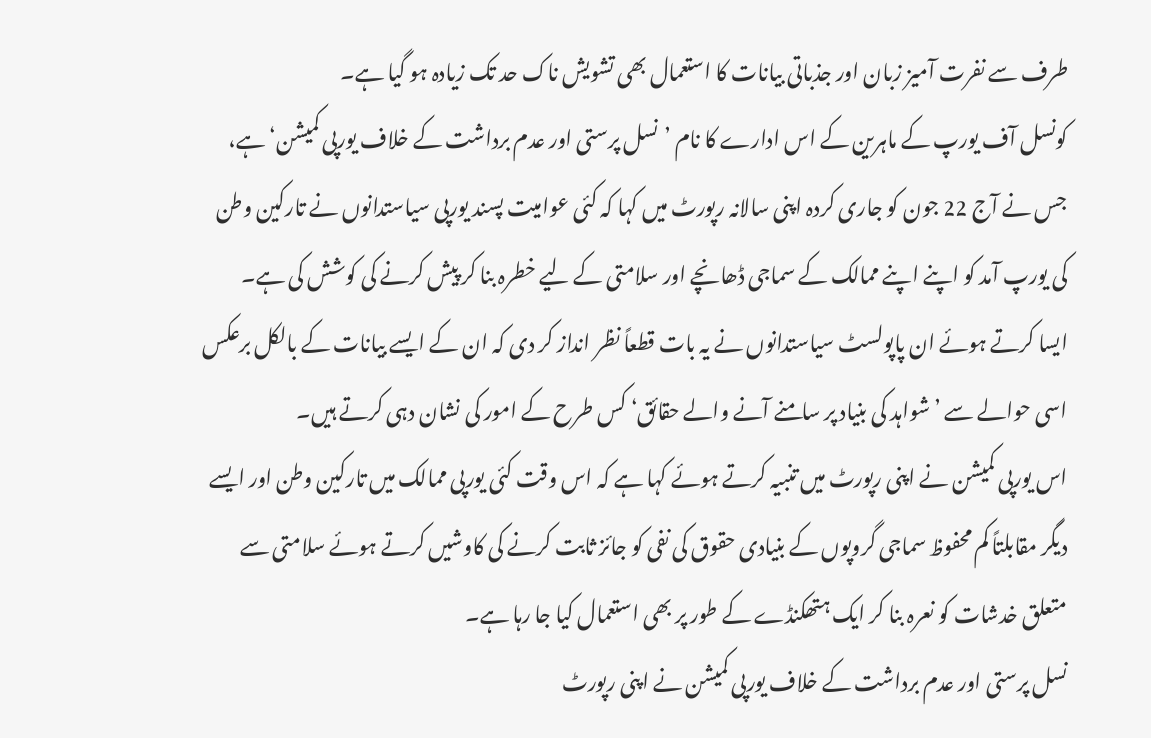طرف سے نفرت آمیز زبان اور جذباتی بیانات کا استعمال بھی تشویش ناک حد تک زیادہ ہو گیا ہے۔
کونسل آف یورپ کے ماہرین کے اس ادارے کا نام ’نسل پرستی اور عدم برداشت کے خلاف یورپی کمیشن‘ ہے، جس نے آج 22 جون کو جاری کردہ اپنی سالانہ رپورٹ میں کہا کہ کئی عوامیت پسند یورپی سیاستدانوں نے تارکین وطن کی یورپ آمد کو اپنے اپنے ممالک کے سماجی ڈھانچے اور سلامتی کے لیے خطرہ بنا کر پیش کرنے کی کوشش کی ہے۔
ایسا کرتے ہوئے ان پاپولسٹ سیاستدانوں نے یہ بات قطعاً نظر انداز کر دی کہ ان کے ایسے بیانات کے بالکل برعکس اسی حوالے سے ’شواہد کی بنیاد پر سامنے آنے والے حقائق‘ کس طرح کے امور کی نشان دہی کرتے ہیں۔
اس یورپی کمیشن نے اپنی رپورٹ میں تنبیہ کرتے ہوئے کہا ہے کہ اس وقت کئی یورپی ممالک میں تارکین وطن اور ایسے دیگر مقابلتاً کم محفوظ سماجی گروپوں کے بنیادی حقوق کی نفی کو جائز ثابت کرنے کی کاوشیں کرتے ہوئے سلامتی سے متعلق خدشات کو نعرہ بنا کر ایک ہتھکنڈے کے طور پر بھی استعمال کیا جا رہا ہے۔
نسل پرستی اور عدم برداشت کے خلاف یورپی کمیشن نے اپنی رپورٹ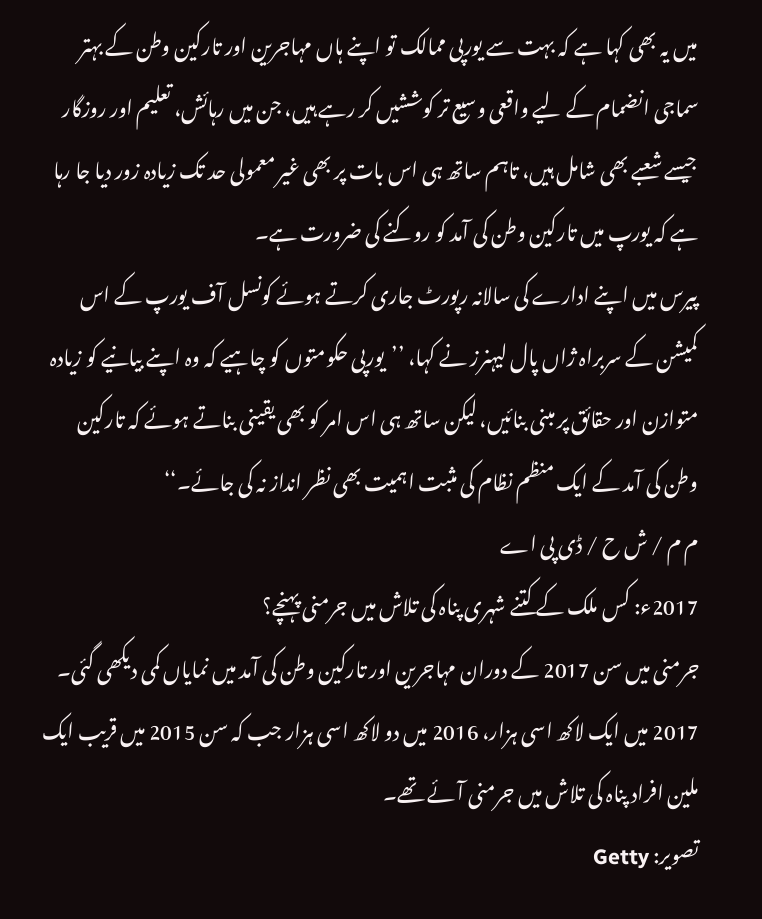میں یہ بھی کہا ہے کہ بہت سے یورپی ممالک تو اپنے ہاں مہاجرین اور تارکین وطن کے بہتر سماجی انضمام کے لیے واقعی وسیع تر کوششیں کر رہے ہیں، جن میں رہائش، تعلیم اور روزگار جیسے شعبے بھی شامل ہیں، تاہم ساتھ ہی اس بات پر بھی غیر معمولی حد تک زیادہ زور دیا جا رہا ہے کہ یورپ میں تارکین وطن کی آمد کو روکنے کی ضرورت ہے۔
پیرس میں اپنے ادارے کی سالانہ رپورٹ جاری کرتے ہوئے کونسل آف یورپ کے اس کمیشن کے سربراہ ژاں پال لیہنرز نے کہا، ’’یورپی حکومتوں کو چاہیے کہ وہ اپنے بیانیے کو زیادہ متوازن اور حقائق پر مبنی بنائیں، لیکن ساتھ ہی اس امر کو بھی یقینی بناتے ہوئے کہ تارکین وطن کی آمد کے ایک منظم نظام کی مثبت اہمیت بھی نظر انداز نہ کی جائے۔‘‘
م م / ش ح / ڈی پی اے
2017ء: کس ملک کے کتنے شہری پناہ کی تلاش میں جرمنی پہنچے؟
جرمنی میں سن 2017 کے دوران مہاجرین اور تارکین وطن کی آمد میں نمایاں کمی دیکھی گئی۔ 2017 میں ایک لاکھ اسی ہزار، 2016 میں دو لاکھ اسی ہزار جب کہ سن 2015 میں قریب ایک ملین افراد پناہ کی تلاش میں جرمنی آئے تھے۔
تصویر: Getty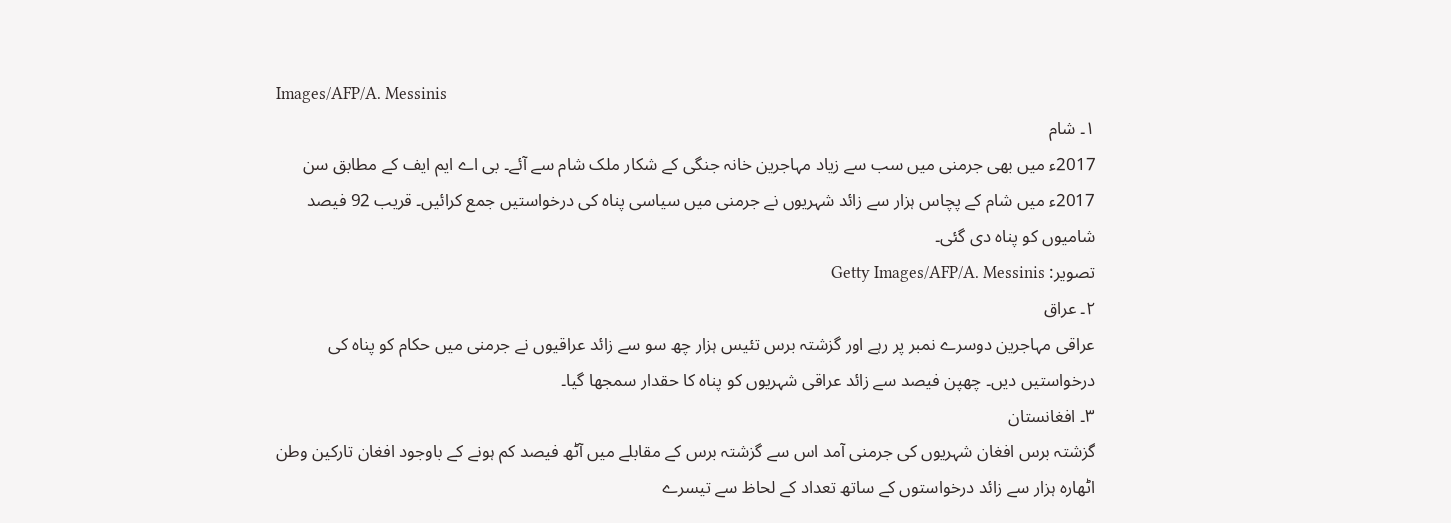Images/AFP/A. Messinis
۱۔ شام
2017ء میں بھی جرمنی میں سب سے زیاد مہاجرین خانہ جنگی کے شکار ملک شام سے آئے۔ بی اے ایم ایف کے مطابق سن 2017ء میں شام کے پچاس ہزار سے زائد شہریوں نے جرمنی میں سیاسی پناہ کی درخواستیں جمع کرائیں۔ قریب 92 فیصد شامیوں کو پناہ دی گئی۔
تصویر: Getty Images/AFP/A. Messinis
۲۔ عراق
عراقی مہاجرین دوسرے نمبر پر رہے اور گزشتہ برس تئیس ہزار چھ سو سے زائد عراقیوں نے جرمنی میں حکام کو پناہ کی درخواستیں دیں۔ چھپن فیصد سے زائد عراقی شہریوں کو پناہ کا حقدار سمجھا گیا۔
۳۔ افغانستان
گزشتہ برس افغان شہریوں کی جرمنی آمد اس سے گزشتہ برس کے مقابلے میں آٹھ فیصد کم ہونے کے باوجود افغان تارکین وطن اٹھارہ ہزار سے زائد درخواستوں کے ساتھ تعداد کے لحاظ سے تیسرے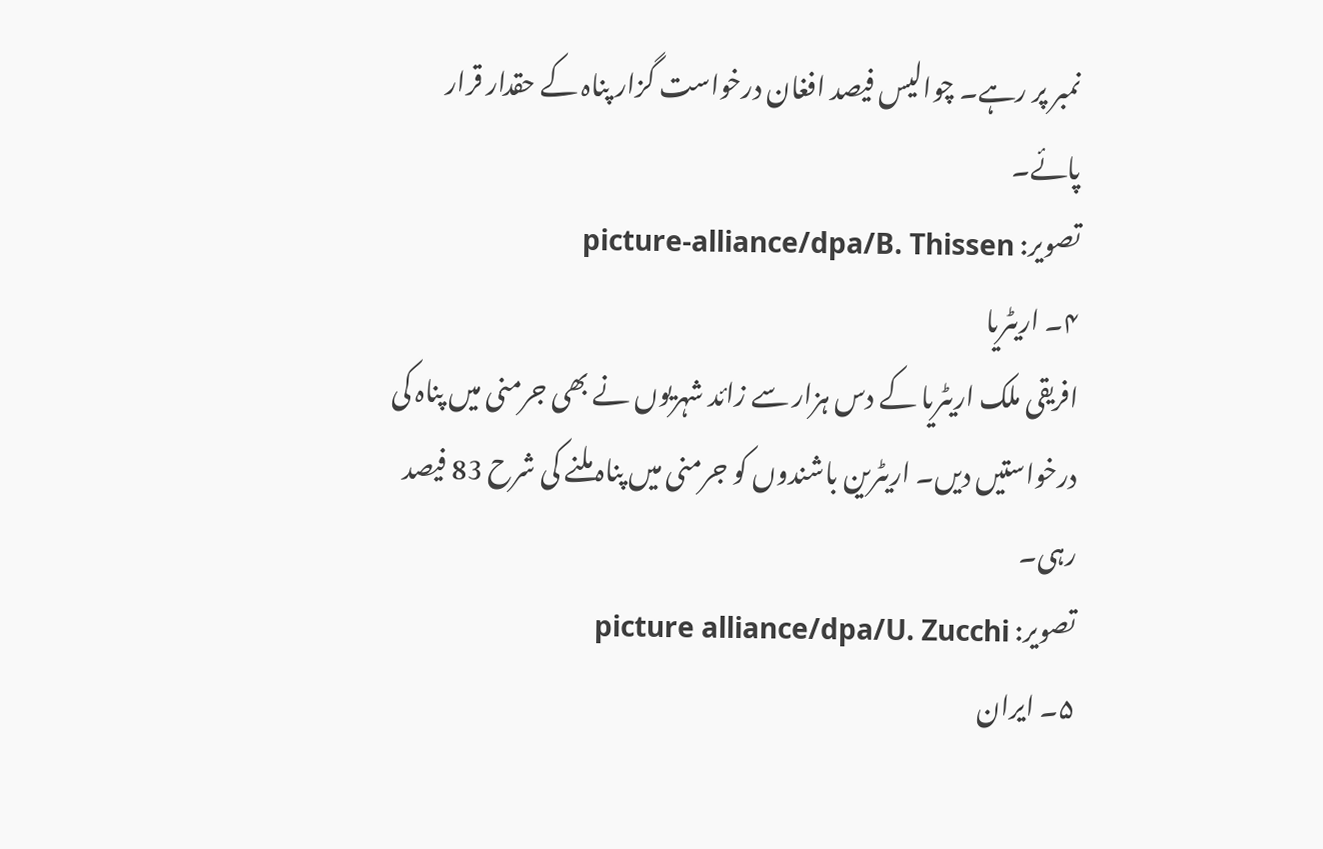نمبر پر رہے۔ چوالیس فیصد افغان درخواست گزار پناہ کے حقدار قرار پائے۔
تصویر: picture-alliance/dpa/B. Thissen
۴۔ اریٹریا
افریقی ملک اریٹریا کے دس ہزار سے زائد شہریوں نے بھی جرمنی میں پناہ کی درخواستیں دیں۔ اریٹرین باشندوں کو جرمنی میں پناہ ملنے کی شرح 83 فیصد رہی۔
تصویر: picture alliance/dpa/U. Zucchi
۵۔ ایران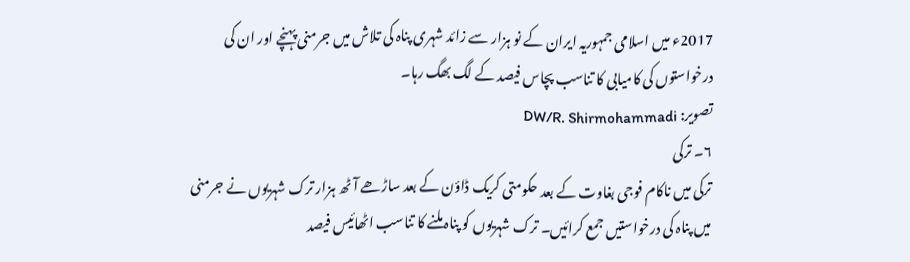2017ء میں اسلامی جمہوریہ ایران کے نو ہزار سے زائد شہری پناہ کی تلاش میں جرمنی پہنچے اور ان کی درخواستوں کی کامیابی کا تناسب پچاس فیصد کے لگ بھگ رہا۔
تصویر: DW/R. Shirmohammadi
۶۔ ترکی
ترکی میں ناکام فوجی بغاوت کے بعد حکومتی کریک ڈاؤن کے بعد ساڑھے آٹھ ہزار ترک شہریوں نے جرمنی میں پناہ کی درخواستیں جمع کرائیں۔ ترک شہریوں کو پناہ ملنے کا تناسب اٹھائیس فیصد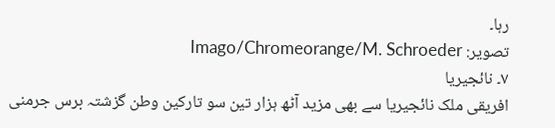رہا۔
تصویر: Imago/Chromeorange/M. Schroeder
۷۔ نائجیریا
افریقی ملک نائجیریا سے بھی مزید آٹھ ہزار تین سو تارکین وطن گزشتہ برس جرمنی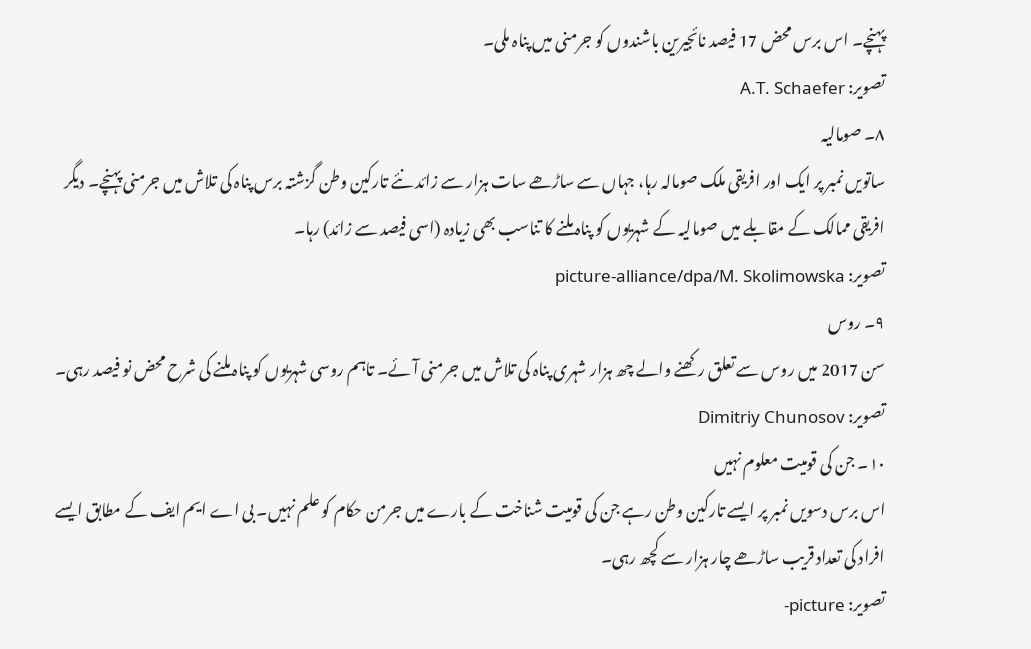پہنچے۔ اس برس محض 17 فیصد نائجیرین باشندوں کو جرمنی میں پناہ ملی۔
تصویر: A.T. Schaefer
۸۔ صومالیہ
ساتویں نمبر پر ایک اور افریقی ملک صومالہ رہا، جہاں سے ساڑھے سات ہزار سے زائد نئے تارکین وطن گزشتہ برس پناہ کی تلاش میں جرمنی پہنچے۔ دیگر افریقی ممالک کے مقابلے میں صومالیہ کے شہریوں کو پناہ ملنے کا تناسب بھی زیادہ (اسی فیصد سے زائد) رہا۔
تصویر: picture-alliance/dpa/M. Skolimowska
۹۔ روس
سن 2017 میں روس سے تعلق رکھنے والے چھ ہزار شہری پناہ کی تلاش میں جرمنی آئے۔ تاہم روسی شہریوں کو پناہ ملنے کی شرح محض نو فیصد رہی۔
تصویر: Dimitriy Chunosov
۱۰۔ جن کی قومیت معلوم نہیں
اس برس دسویں نمبر پر ایسے تارکین وطن رہے جن کی قومیت شناخت کے بارے میں جرمن حکام کو علم نہیں۔ بی اے ایم ایف کے مطابق ایسے افراد کی تعداد قریب ساڑھے چار ہزار سے کچھ رہی۔
تصویر: picture-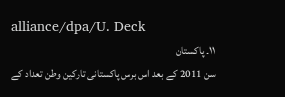alliance/dpa/U. Deck
۱۱۔ پاکستان
سن 2011 کے بعد اس برس پاکستانی تارکین وطن تعداد کے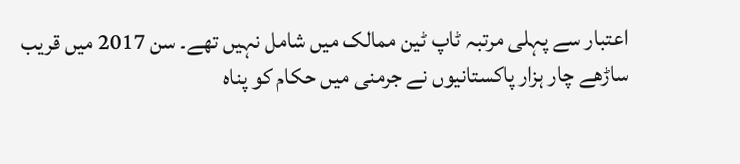اعتبار سے پہلی مرتبہ ٹاپ ٹین ممالک میں شامل نہیں تھے۔ سن 2017 میں قریب ساڑھے چار ہزار پاکستانیوں نے جرمنی میں حکام کو پناہ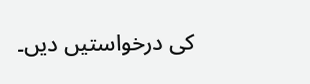کی درخواستیں دیں۔